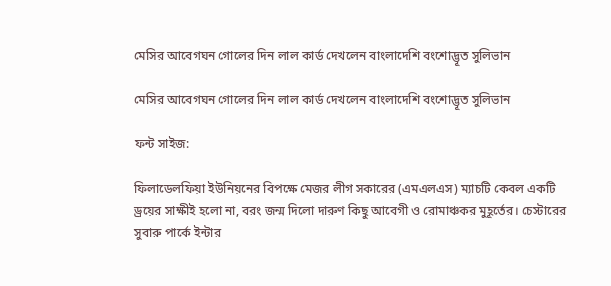মেসির আবেগঘন গোলের দিন লাল কার্ড দেখলেন বাংলাদেশি বংশোদ্ভূত সুলিভান

মেসির আবেগঘন গোলের দিন লাল কার্ড দেখলেন বাংলাদেশি বংশোদ্ভূত সুলিভান

ফন্ট সাইজ:

ফিলাডেলফিয়া ইউনিয়নের বিপক্ষে মেজর লীগ সকারের (এমএলএস) ম্যাচটি কেবল একটি ড্রয়ের সাক্ষীই হলো না, বরং জন্ম দিলো দারুণ কিছু আবেগী ও রোমাঞ্চকর মুহূর্তের। চেস্টারের সুবারু পার্কে ইন্টার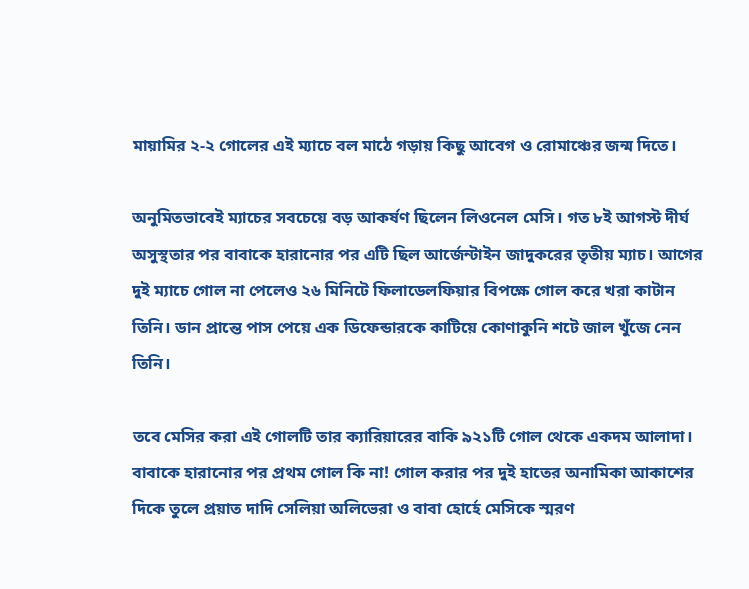মায়ামির ২-২ গোলের এই ম্যাচে বল মাঠে গড়ায় কিছু আবেগ ও রোমাঞ্চের জন্ম দিতে।

অনুমিতভাবেই ম্যাচের সবচেয়ে বড় আকর্ষণ ছিলেন লিওনেল মেসি। গত ৮ই আগস্ট দীর্ঘ অসুস্থতার পর বাবাকে হারানোর পর এটি ছিল আর্জেন্টাইন জাদুকরের তৃতীয় ম্যাচ। আগের দুই ম্যাচে গোল না পেলেও ২৬ মিনিটে ফিলাডেলফিয়ার বিপক্ষে গোল করে খরা কাটান তিনি। ডান প্রান্তে পাস পেয়ে এক ডিফেন্ডারকে কাটিয়ে কোণাকুনি শটে জাল খুঁজে নেন তিনি।

তবে মেসির করা এই গোলটি তার ক্যারিয়ারের বাকি ৯২১টি গোল থেকে একদম আলাদা। বাবাকে হারানোর পর প্রথম গোল কি না! গোল করার পর দুই হাতের অনামিকা আকাশের দিকে তুলে প্রয়াত দাদি সেলিয়া অলিভেরা ও বাবা হোর্হে মেসিকে স্মরণ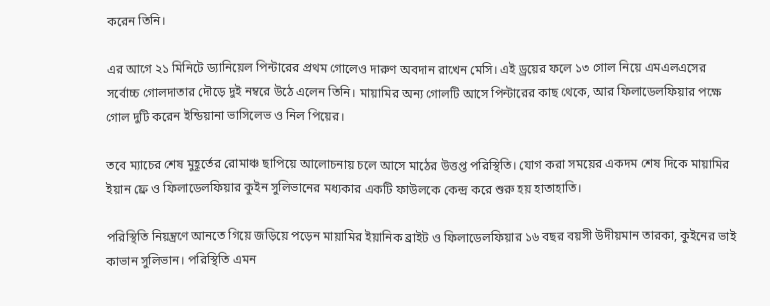করেন তিনি।

এর আগে ২১ মিনিটে ড্যানিয়েল পিন্টারের প্রথম গোলেও দারুণ অবদান রাখেন মেসি। এই ড্রয়ের ফলে ১৩ গোল নিয়ে এমএলএসের সর্বোচ্চ গোলদাতার দৌড়ে দুই নম্বরে উঠে এলেন তিনি। মায়ামির অন্য গোলটি আসে পিন্টারের কাছ থেকে, আর ফিলাডেলফিয়ার পক্ষে গোল দুটি করেন ইন্ডিয়ানা ভাসিলেভ ও নিল পিয়ের।

তবে ম্যাচের শেষ মুহূর্তের রোমাঞ্চ ছাপিয়ে আলোচনায় চলে আসে মাঠের উত্তপ্ত পরিস্থিতি। যোগ করা সময়ের একদম শেষ দিকে মায়ামির ইয়ান ফ্রে ও ফিলাডেলফিয়ার কুইন সুলিভানের মধ্যকার একটি ফাউলকে কেন্দ্র করে শুরু হয় হাতাহাতি।

পরিস্থিতি নিয়ন্ত্রণে আনতে গিয়ে জড়িয়ে পড়েন মায়ামির ইয়ানিক ব্রাইট ও ফিলাডেলফিয়ার ১৬ বছর বয়সী উদীয়মান তারকা, কুইনের ভাই কাভান সুলিভান। পরিস্থিতি এমন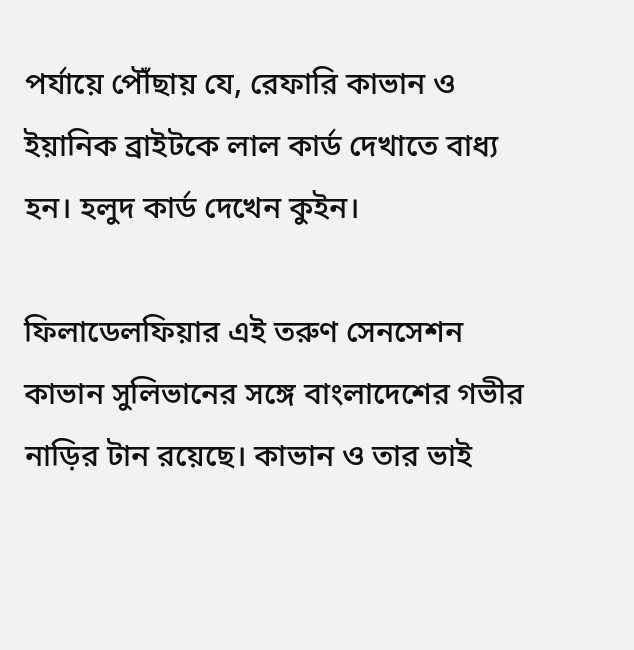পর্যায়ে পৌঁছায় যে, রেফারি কাভান ও ইয়ানিক ব্রাইটকে লাল কার্ড দেখাতে বাধ্য হন। হলুদ কার্ড দেখেন কুইন।

ফিলাডেলফিয়ার এই তরুণ সেনসেশন কাভান সুলিভানের সঙ্গে বাংলাদেশের গভীর নাড়ির টান রয়েছে। কাভান ও তার ভাই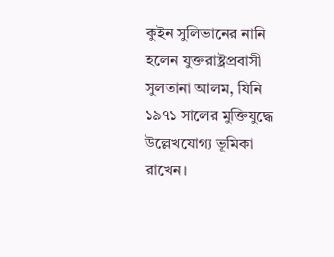কুইন সুলিভানের নানি হলেন যুক্তরাষ্ট্রপ্রবাসী সুলতানা আলম, যিনি ১৯৭১ সালের মুক্তিযুদ্ধে উল্লেখযোগ্য ভূমিকা রাখেন।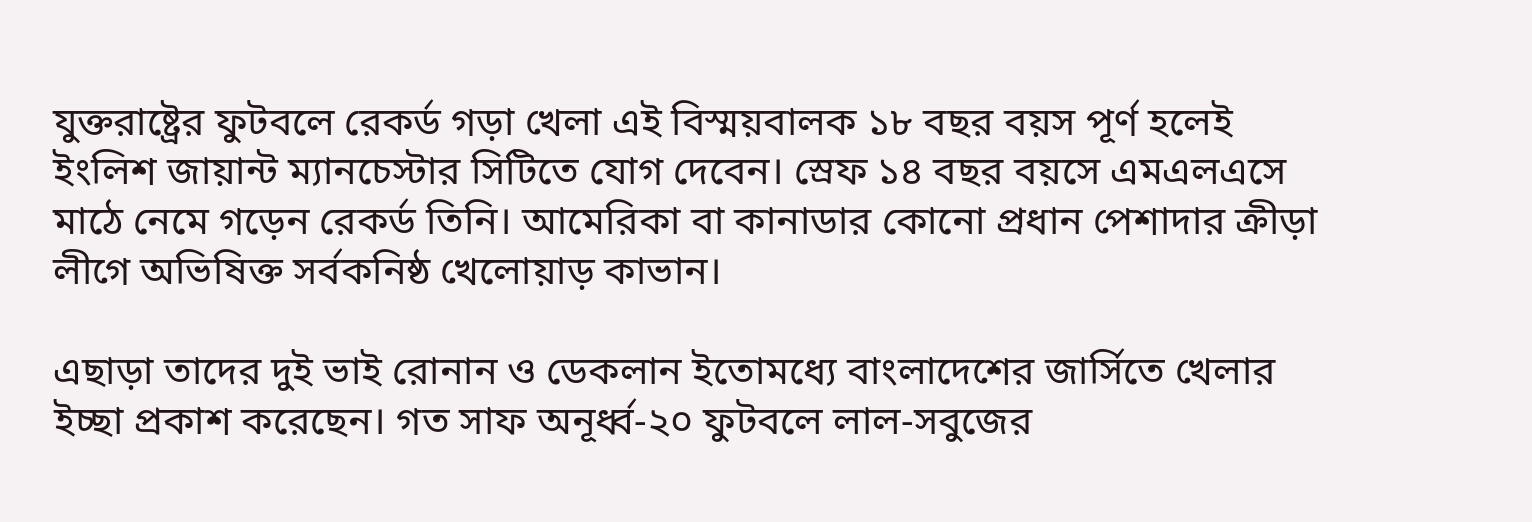যুক্তরাষ্ট্রের ফুটবলে রেকর্ড গড়া খেলা এই বিস্ময়বালক ১৮ বছর বয়স পূর্ণ হলেই ইংলিশ জায়ান্ট ম্যানচেস্টার সিটিতে যোগ দেবেন। স্রেফ ১৪ বছর বয়সে এমএলএসে মাঠে নেমে গড়েন রেকর্ড তিনি। আমেরিকা বা কানাডার কোনো প্রধান পেশাদার ক্রীড়া লীগে অভিষিক্ত সর্বকনিষ্ঠ খেলোয়াড় কাভান।

এছাড়া তাদের দুই ভাই রোনান ও ডেকলান ইতোমধ্যে বাংলাদেশের জার্সিতে খেলার ইচ্ছা প্রকাশ করেছেন। গত সাফ অনূর্ধ্ব-২০ ফুটবলে লাল-সবুজের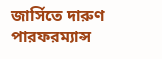জার্সিতে দারুণ পারফরম্যান্স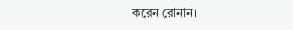করেন রোনান।